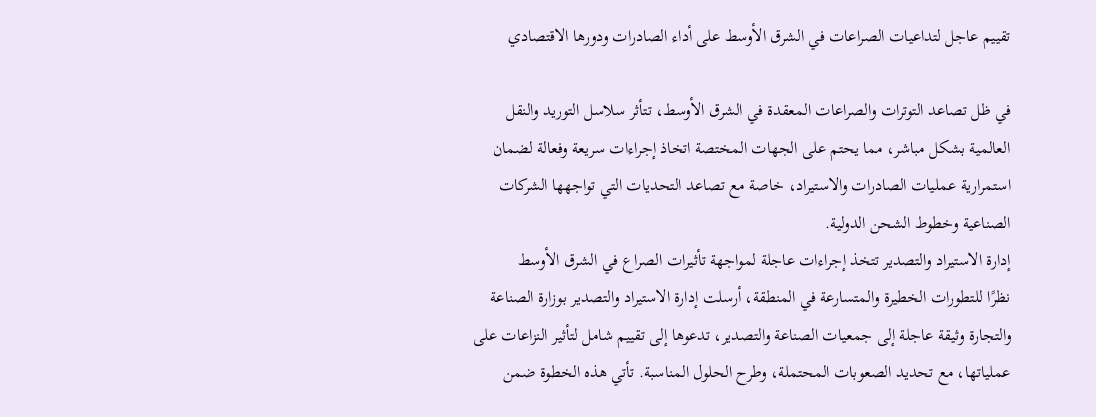تقييم عاجل لتداعيات الصراعات في الشرق الأوسط على أداء الصادرات ودورها الاقتصادي

في ظل تصاعد التوترات والصراعات المعقدة في الشرق الأوسط، تتأثر سلاسل التوريد والنقل العالمية بشكل مباشر، مما يحتم على الجهات المختصة اتخاذ إجراءات سريعة وفعالة لضمان استمرارية عمليات الصادرات والاستيراد، خاصة مع تصاعد التحديات التي تواجهها الشركات الصناعية وخطوط الشحن الدولية.
إدارة الاستيراد والتصدير تتخذ إجراءات عاجلة لمواجهة تأثيرات الصراع في الشرق الأوسط
نظرًا للتطورات الخطيرة والمتسارعة في المنطقة، أرسلت إدارة الاستيراد والتصدير بوزارة الصناعة والتجارة وثيقة عاجلة إلى جمعيات الصناعة والتصدير، تدعوها إلى تقييم شامل لتأثير النزاعات على عملياتها، مع تحديد الصعوبات المحتملة، وطرح الحلول المناسبة. تأتي هذه الخطوة ضمن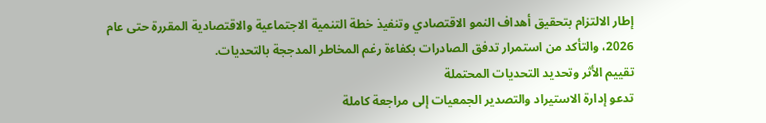إطار الالتزام بتحقيق أهداف النمو الاقتصادي وتنفيذ خطة التنمية الاجتماعية والاقتصادية المقررة حتى عام 2026، والتأكد من استمرار تدفق الصادرات بكفاءة رغم المخاطر المدججة بالتحديات.
تقييم الأثر وتحديد التحديات المحتملة
تدعو إدارة الاستيراد والتصدير الجمعيات إلى مراجعة كاملة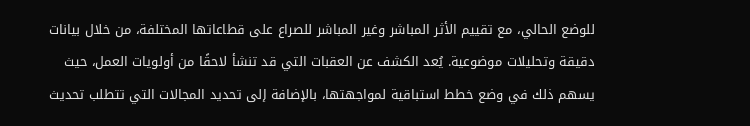للوضع الحالي، مع تقييم الأثر المباشر وغير المباشر للصراع على قطاعاتها المختلفة، من خلال بيانات دقيقة وتحليلات موضوعية. يُعد الكشف عن العقبات التي قد تنشأ لاحقًا من أولويات العمل، حيث يسهم ذلك في وضع خطط استباقية لمواجهتها، بالإضافة إلى تحديد المجالات التي تتطلب تحديث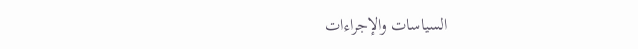السياسات والإجراءات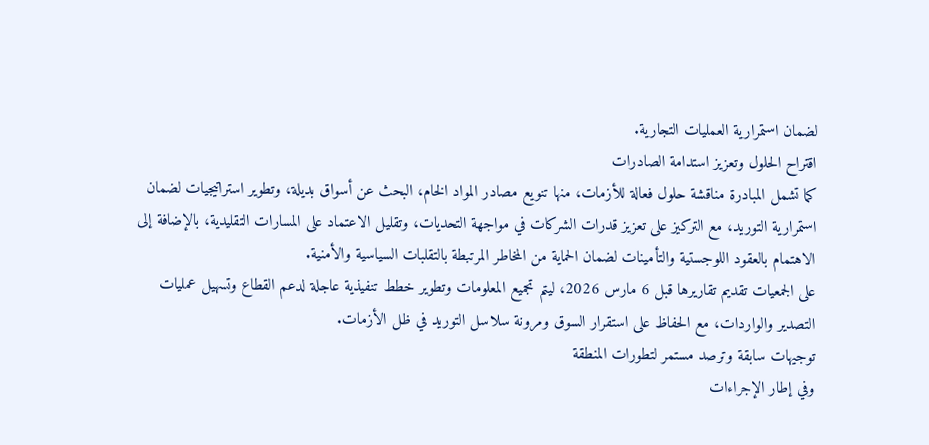لضمان استمرارية العمليات التجارية.
اقتراح الحلول وتعزيز استدامة الصادرات
كما تشمل المبادرة مناقشة حلول فعالة للأزمات، منها تنويع مصادر المواد الخام، البحث عن أسواق بديلة، وتطوير استراتيجيات لضمان استمرارية التوريد، مع التركيز على تعزيز قدرات الشركات في مواجهة التحديات، وتقليل الاعتماد على المسارات التقليدية، بالإضافة إلى الاهتمام بالعقود اللوجستية والتأمينات لضمان الحماية من المخاطر المرتبطة بالتقلبات السياسية والأمنية.
على الجمعيات تقديم تقاريرها قبل 6 مارس 2026، ليتم تجميع المعلومات وتطوير خطط تنفيذية عاجلة لدعم القطاع وتسهيل عمليات التصدير والواردات، مع الحفاظ على استقرار السوق ومرونة سلاسل التوريد في ظل الأزمات.
توجيهات سابقة وترصد مستمر لتطورات المنطقة
وفي إطار الإجراءات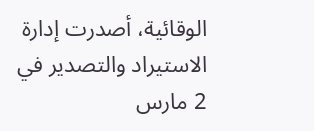الوقائية، أصدرت إدارة الاستيراد والتصدير في 2 مارس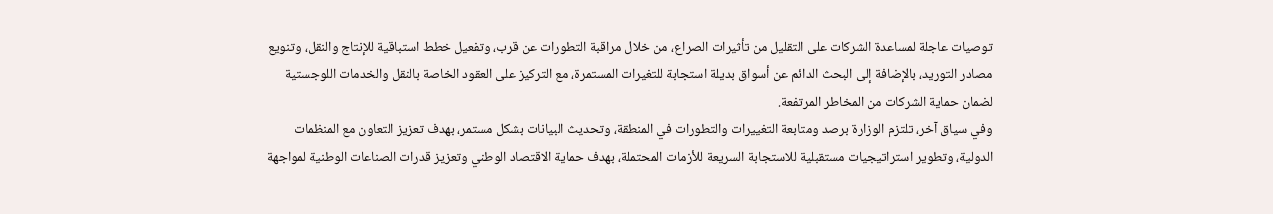توصيات عاجلة لمساعدة الشركات على التقليل من تأثيرات الصراع، من خلال مراقبة التطورات عن قرب، وتفعيل خطط استباقية للإنتاج والنقل، وتنويع مصادر التوريد، بالإضافة إلى البحث الدائم عن أسواق بديلة استجابة للتغيرات المستمرة، مع التركيز على العقود الخاصة بالنقل والخدمات اللوجستية لضمان حماية الشركات من المخاطر المرتفعة.
وفي سياق آخر، تلتزم الوزارة برصد ومتابعة التغييرات والتطورات في المنطقة، وتحديث البيانات بشكل مستمر، بهدف تعزيز التعاون مع المنظمات الدولية، وتطوير استراتيجيات مستقبلية للاستجابة السريعة للأزمات المحتملة، بهدف حماية الاقتصاد الوطني وتعزيز قدرات الصناعات الوطنية لمواجهة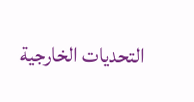التحديات الخارجية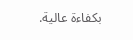بكفاءة عالية.